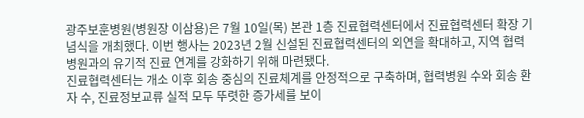광주보훈병원(병원장 이삼용)은 7월 10일(목) 본관 1층 진료협력센터에서 진료협력센터 확장 기념식을 개최했다. 이번 행사는 2023년 2월 신설된 진료협력센터의 외연을 확대하고, 지역 협력병원과의 유기적 진료 연계를 강화하기 위해 마련됐다.
진료협력센터는 개소 이후 회송 중심의 진료체계를 안정적으로 구축하며, 협력병원 수와 회송 환자 수, 진료정보교류 실적 모두 뚜렷한 증가세를 보이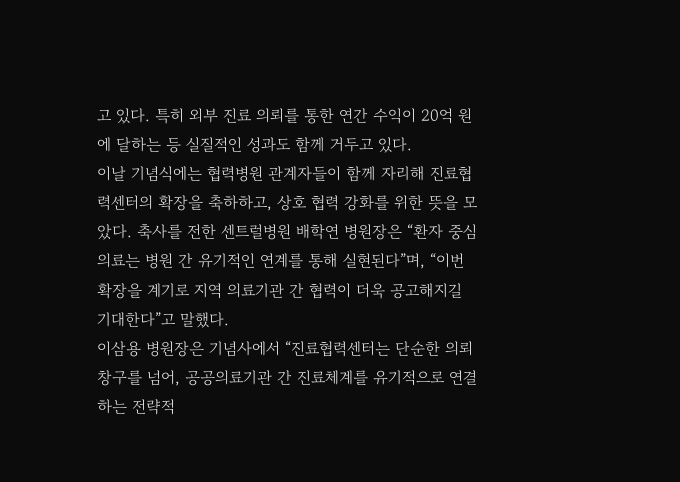고 있다. 특히 외부 진료 의뢰를 통한 연간 수익이 20억 원에 달하는 등 실질적인 성과도 함께 거두고 있다.
이날 기념식에는 협력병원 관계자들이 함께 자리해 진료협력센터의 확장을 축하하고, 상호 협력 강화를 위한 뜻을 모았다. 축사를 전한 센트럴병원 배학연 병원장은 “환자 중심 의료는 병원 간 유기적인 연계를 통해 실현된다”며, “이번 확장을 계기로 지역 의료기관 간 협력이 더욱 공고해지길 기대한다”고 말했다.
이삼용 병원장은 기념사에서 “진료협력센터는 단순한 의뢰 창구를 넘어, 공공의료기관 간 진료체계를 유기적으로 연결하는 전략적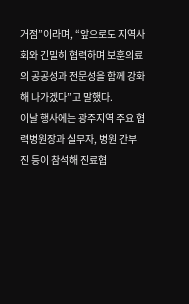거점”이라며, “앞으로도 지역사회와 긴밀히 협력하며 보훈의료의 공공성과 전문성을 함께 강화해 나가겠다”고 말했다.
이날 행사에는 광주지역 주요 협력병원장과 실무자, 병원 간부진 등이 참석해 진료협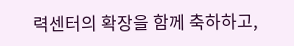력센터의 확장을 함께 축하하고,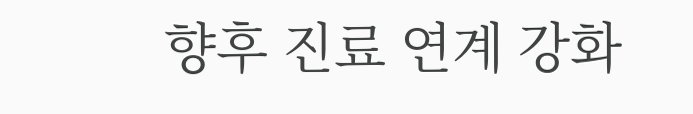향후 진료 연계 강화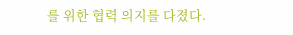를 위한 협력 의지를 다졌다.